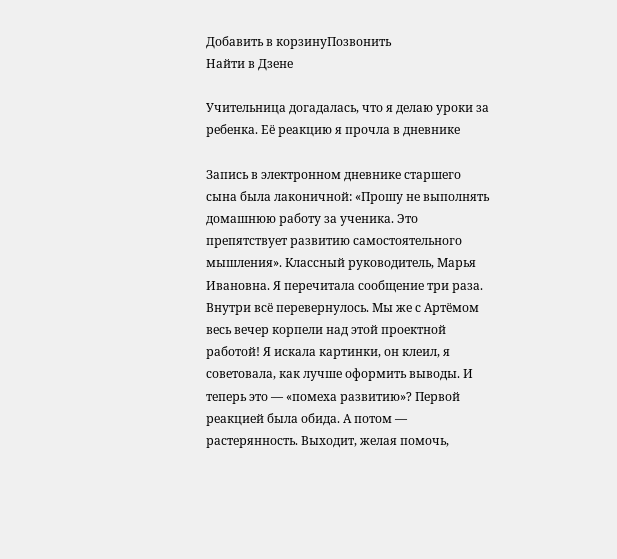Добавить в корзинуПозвонить
Найти в Дзене

Учительница догадалась, что я делаю уроки за ребенка. Её реакцию я прочла в дневнике

Запись в электронном дневнике старшего сына была лаконичной: «Прошу не выполнять домашнюю работу за ученика. Это препятствует развитию самостоятельного мышления». Классный руководитель, Марья Ивановна. Я перечитала сообщение три раза. Внутри всё перевернулось. Мы же с Артёмом весь вечер корпели над этой проектной работой! Я искала картинки, он клеил, я советовала, как лучше оформить выводы. И теперь это — «помеха развитию»? Первой реакцией была обида. А потом — растерянность. Выходит, желая помочь,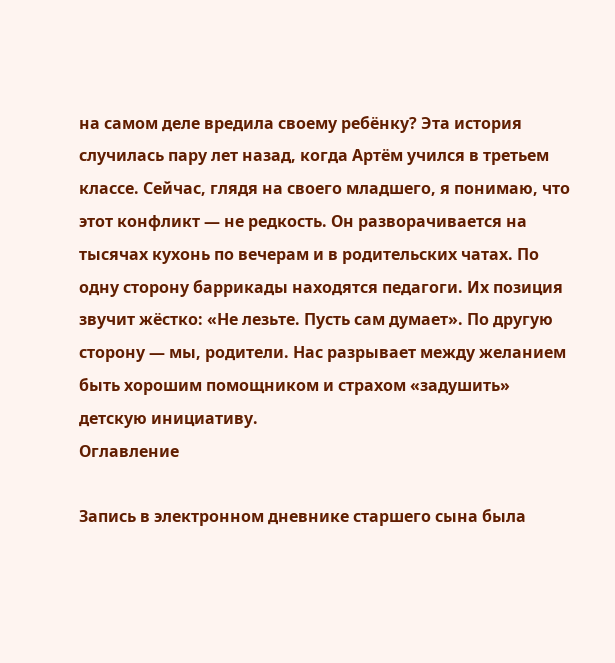на самом деле вредила своему ребёнку? Эта история случилась пару лет назад, когда Артём учился в третьем классе. Сейчас, глядя на своего младшего, я понимаю, что этот конфликт — не редкость. Он разворачивается на тысячах кухонь по вечерам и в родительских чатах. По одну сторону баррикады находятся педагоги. Их позиция звучит жёстко: «Не лезьте. Пусть сам думает». По другую сторону — мы, родители. Нас разрывает между желанием быть хорошим помощником и страхом «задушить» детскую инициативу.
Оглавление

Запись в электронном дневнике старшего сына была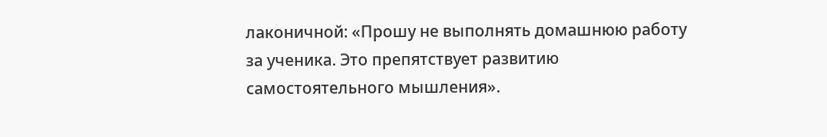лаконичной: «Прошу не выполнять домашнюю работу за ученика. Это препятствует развитию самостоятельного мышления».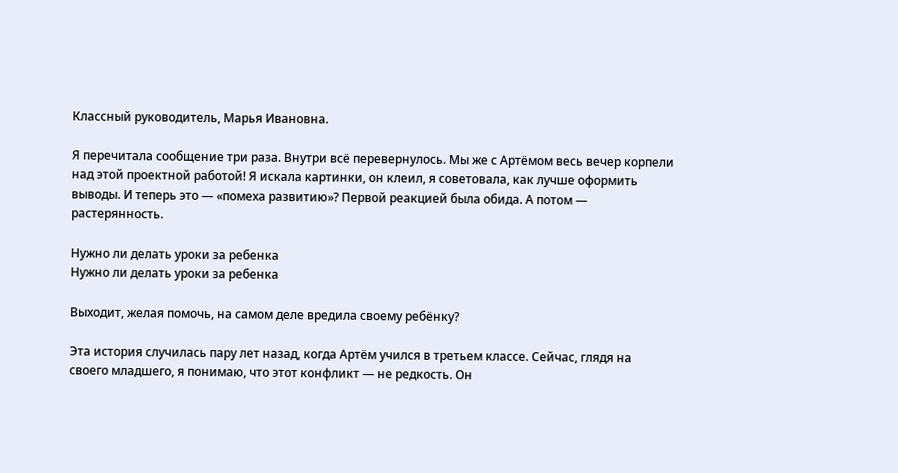Классный руководитель, Марья Ивановна.

Я перечитала сообщение три раза. Внутри всё перевернулось. Мы же с Артёмом весь вечер корпели над этой проектной работой! Я искала картинки, он клеил, я советовала, как лучше оформить выводы. И теперь это — «помеха развитию»? Первой реакцией была обида. А потом — растерянность.

Нужно ли делать уроки за ребенка
Нужно ли делать уроки за ребенка

Выходит, желая помочь, на самом деле вредила своему ребёнку?

Эта история случилась пару лет назад, когда Артём учился в третьем классе. Сейчас, глядя на своего младшего, я понимаю, что этот конфликт — не редкость. Он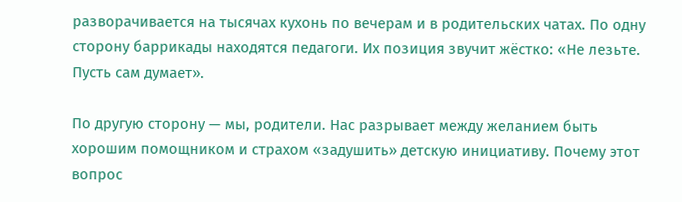разворачивается на тысячах кухонь по вечерам и в родительских чатах. По одну сторону баррикады находятся педагоги. Их позиция звучит жёстко: «Не лезьте. Пусть сам думает».

По другую сторону — мы, родители. Нас разрывает между желанием быть хорошим помощником и страхом «задушить» детскую инициативу. Почему этот вопрос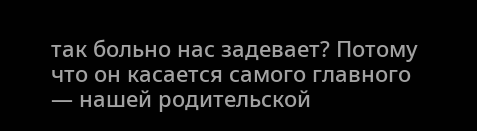так больно нас задевает? Потому что он касается самого главного — нашей родительской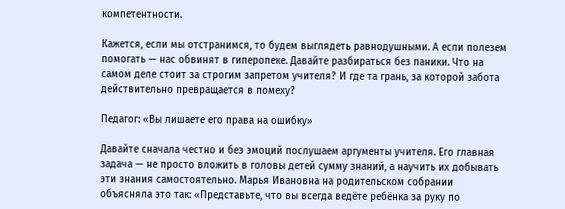компетентности.

Кажется, если мы отстранимся, то будем выглядеть равнодушными. А если полезем помогать — нас обвинят в гиперопеке. Давайте разбираться без паники. Что на самом деле стоит за строгим запретом учителя? И где та грань, за которой забота действительно превращается в помеху?

Педагог: «Вы лишаете его права на ошибку»

Давайте сначала честно и без эмоций послушаем аргументы учителя. Его главная задача — не просто вложить в головы детей сумму знаний, а научить их добывать эти знания самостоятельно. Марья Ивановна на родительском собрании объясняла это так: «Представьте, что вы всегда ведёте ребёнка за руку по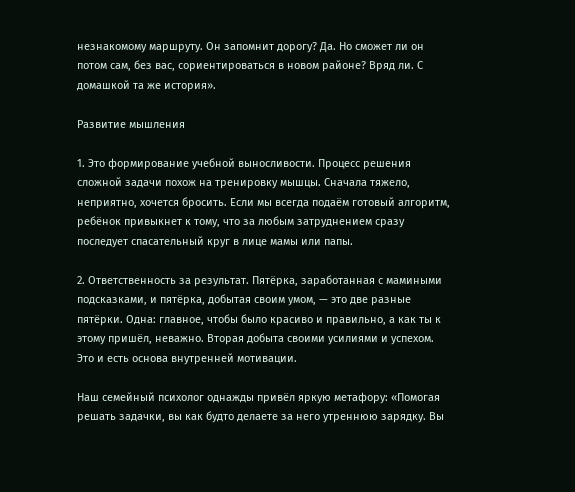незнакомому маршруту. Он запомнит дорогу? Да. Но сможет ли он потом сам, без вас, сориентироваться в новом районе? Вряд ли. С домашкой та же история».

Развитие мышления

1. Это формирование учебной выносливости. Процесс решения сложной задачи похож на тренировку мышцы. Сначала тяжело, неприятно, хочется бросить. Если мы всегда подаём готовый алгоритм, ребёнок привыкнет к тому, что за любым затруднением сразу последует спасательный круг в лице мамы или папы.

2. Ответственность за результат. Пятёрка, заработанная с мамиными подсказками, и пятёрка, добытая своим умом, — это две разные пятёрки. Одна: главное, чтобы было красиво и правильно, а как ты к этому пришёл, неважно. Вторая добыта своими усилиями и успехом. Это и есть основа внутренней мотивации.

Наш семейный психолог однажды привёл яркую метафору: «Помогая решать задачки, вы как будто делаете за него утреннюю зарядку. Вы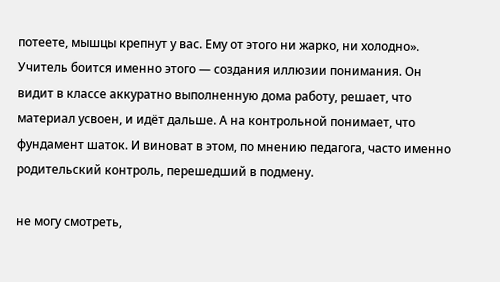потеете, мышцы крепнут у вас. Ему от этого ни жарко, ни холодно». Учитель боится именно этого — создания иллюзии понимания. Он видит в классе аккуратно выполненную дома работу, решает, что материал усвоен, и идёт дальше. А на контрольной понимает, что фундамент шаток. И виноват в этом, по мнению педагога, часто именно родительский контроль, перешедший в подмену.

не могу смотреть,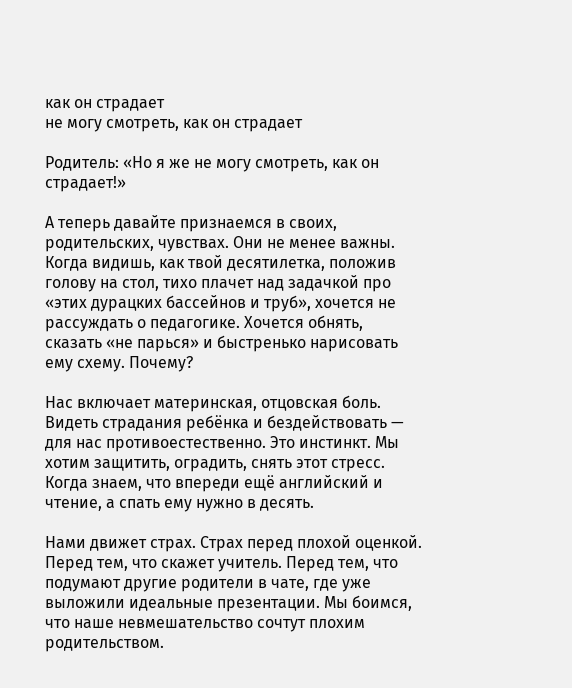как он страдает
не могу смотреть, как он страдает

Родитель: «Но я же не могу смотреть, как он страдает!»

А теперь давайте признаемся в своих, родительских, чувствах. Они не менее важны. Когда видишь, как твой десятилетка, положив голову на стол, тихо плачет над задачкой про «этих дурацких бассейнов и труб», хочется не рассуждать о педагогике. Хочется обнять, сказать «не парься» и быстренько нарисовать ему схему. Почему?

Нас включает материнская, отцовская боль. Видеть страдания ребёнка и бездействовать — для нас противоестественно. Это инстинкт. Мы хотим защитить, оградить, снять этот стресс. Когда знаем, что впереди ещё английский и чтение, а спать ему нужно в десять.

Нами движет страх. Страх перед плохой оценкой. Перед тем, что скажет учитель. Перед тем, что подумают другие родители в чате, где уже выложили идеальные презентации. Мы боимся, что наше невмешательство сочтут плохим родительством.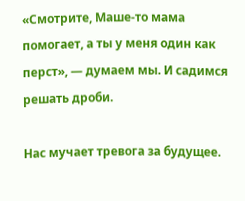«Смотрите, Маше-то мама помогает, а ты у меня один как перст», — думаем мы. И садимся решать дроби.

Нас мучает тревога за будущее.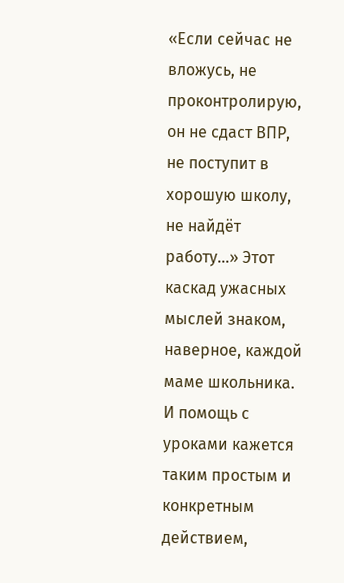«Если сейчас не вложусь, не проконтролирую, он не сдаст ВПР, не поступит в хорошую школу, не найдёт работу…» Этот каскад ужасных мыслей знаком, наверное, каждой маме школьника. И помощь с уроками кажется таким простым и конкретным действием,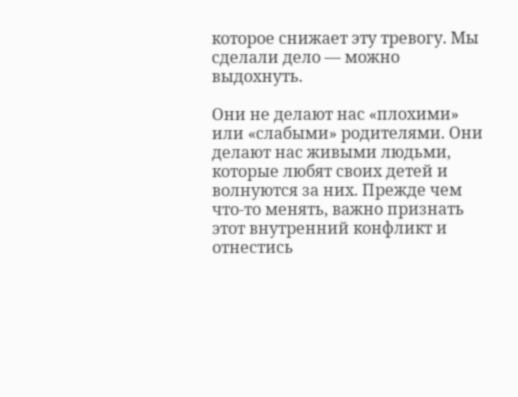которое снижает эту тревогу. Мы сделали дело — можно выдохнуть.

Они не делают нас «плохими» или «слабыми» родителями. Они делают нас живыми людьми, которые любят своих детей и волнуются за них. Прежде чем что-то менять, важно признать этот внутренний конфликт и отнестись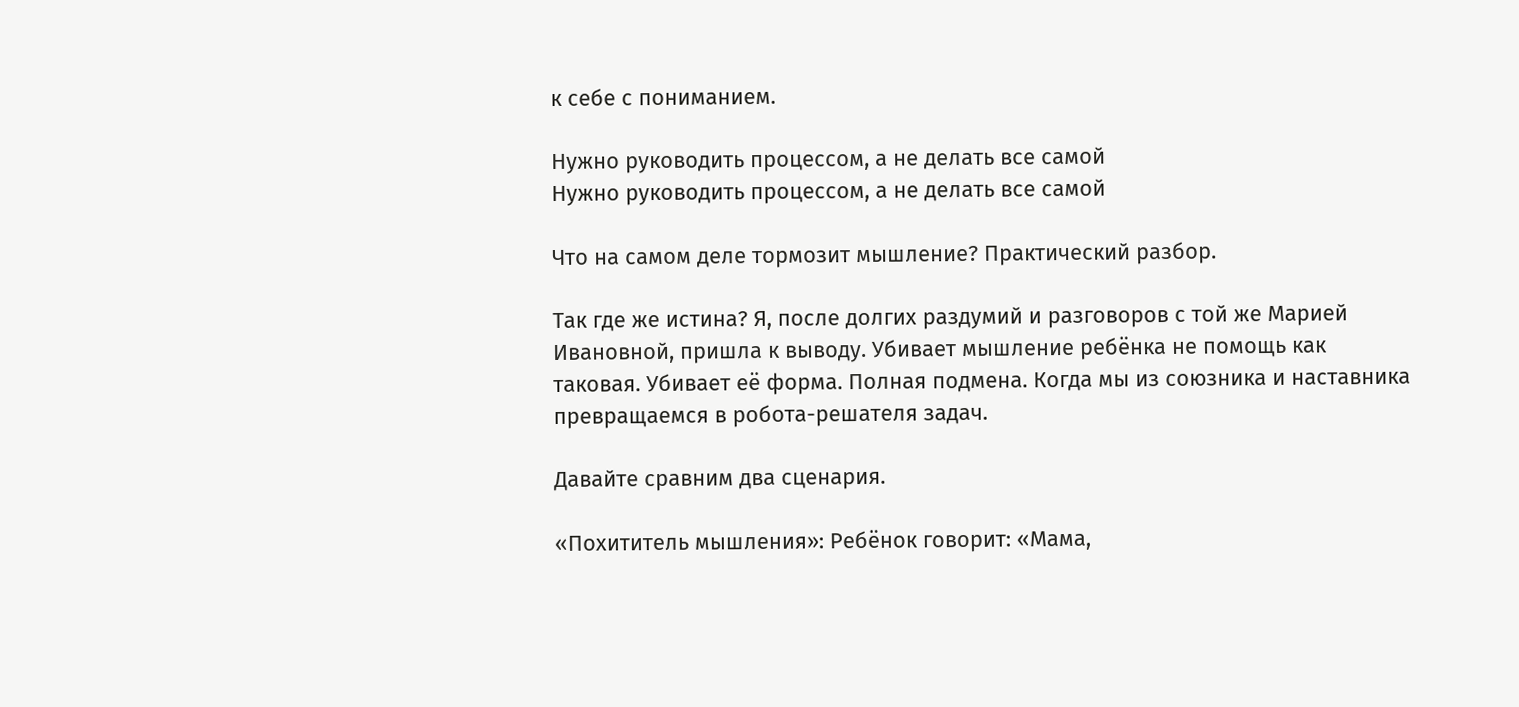к себе с пониманием.

Нужно руководить процессом, а не делать все самой
Нужно руководить процессом, а не делать все самой

Что на самом деле тормозит мышление? Практический разбор.

Так где же истина? Я, после долгих раздумий и разговоров с той же Марией Ивановной, пришла к выводу. Убивает мышление ребёнка не помощь как таковая. Убивает её форма. Полная подмена. Когда мы из союзника и наставника превращаемся в робота-решателя задач.

Давайте сравним два сценария.

«Похититель мышления»: Ребёнок говорит: «Мама,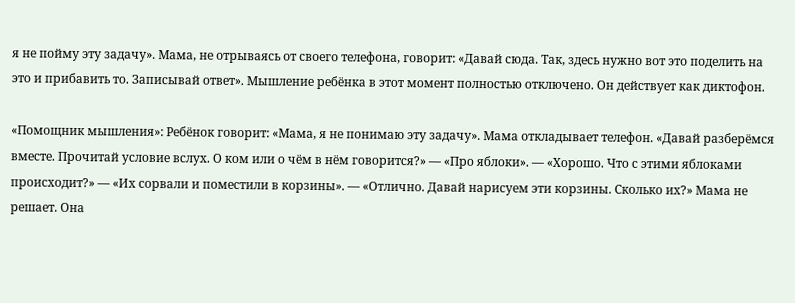я не пойму эту задачу». Мама, не отрываясь от своего телефона, говорит: «Давай сюда. Так, здесь нужно вот это поделить на это и прибавить то. Записывай ответ». Мышление ребёнка в этот момент полностью отключено. Он действует как диктофон.

«Помощник мышления»: Ребёнок говорит: «Мама, я не понимаю эту задачу». Мама откладывает телефон. «Давай разберёмся вместе. Прочитай условие вслух. О ком или о чём в нём говорится?» — «Про яблоки». — «Хорошо. Что с этими яблоками происходит?» — «Их сорвали и поместили в корзины». — «Отлично. Давай нарисуем эти корзины. Сколько их?» Мама не решает. Она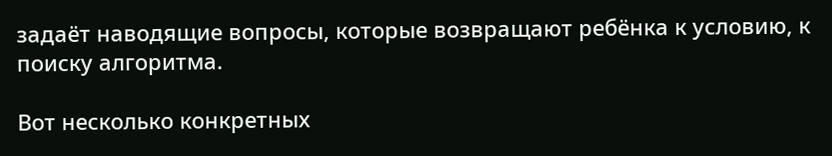задаёт наводящие вопросы, которые возвращают ребёнка к условию, к поиску алгоритма.

Вот несколько конкретных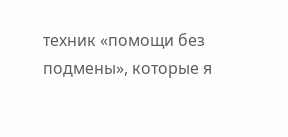техник «помощи без подмены», которые я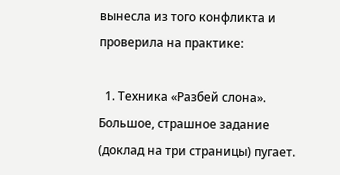вынесла из того конфликта и проверила на практике:

  1. Техника «Разбей слона». Большое, страшное задание (доклад на три страницы) пугает.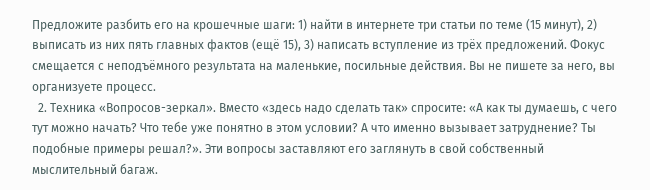Предложите разбить его на крошечные шаги: 1) найти в интернете три статьи по теме (15 минут), 2) выписать из них пять главных фактов (ещё 15), 3) написать вступление из трёх предложений. Фокус смещается с неподъёмного результата на маленькие, посильные действия. Вы не пишете за него, вы организуете процесс.
  2. Техника «Вопросов-зеркал». Вместо «здесь надо сделать так» спросите: «А как ты думаешь, с чего тут можно начать? Что тебе уже понятно в этом условии? А что именно вызывает затруднение? Ты подобные примеры решал?». Эти вопросы заставляют его заглянуть в свой собственный мыслительный багаж.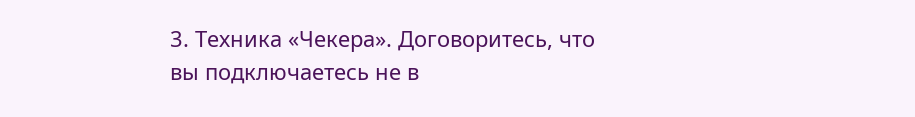3. Техника «Чекера». Договоритесь, что вы подключаетесь не в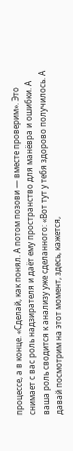процессе, а в конце. «Сделай, как понял. А потом позови — вместе проверим». Это снимает с вас роль надзирателя и даёт ему пространство для манёвра и ошибки. А ваша роль сводится к анализу уже сделанного: «Вот тут у тебя здорово получилось. А давай посмотрим на этот момент, здесь, кажется,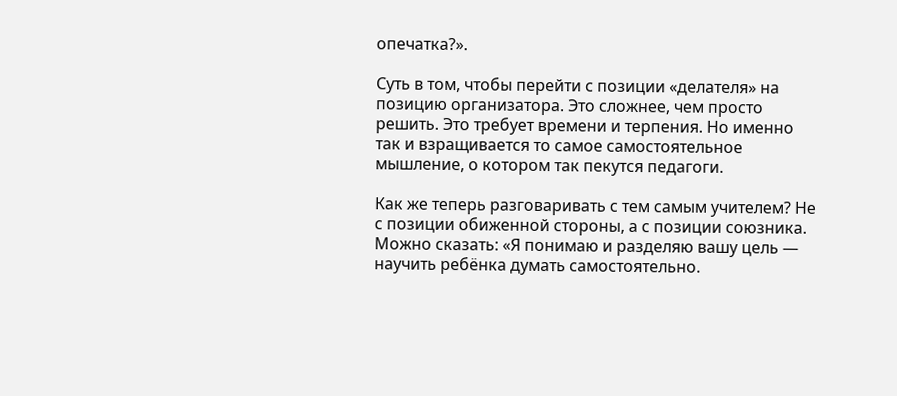опечатка?».

Суть в том, чтобы перейти с позиции «делателя» на позицию организатора. Это сложнее, чем просто решить. Это требует времени и терпения. Но именно так и взращивается то самое самостоятельное мышление, о котором так пекутся педагоги.

Как же теперь разговаривать с тем самым учителем? Не с позиции обиженной стороны, а с позиции союзника. Можно сказать: «Я понимаю и разделяю вашу цель — научить ребёнка думать самостоятельно.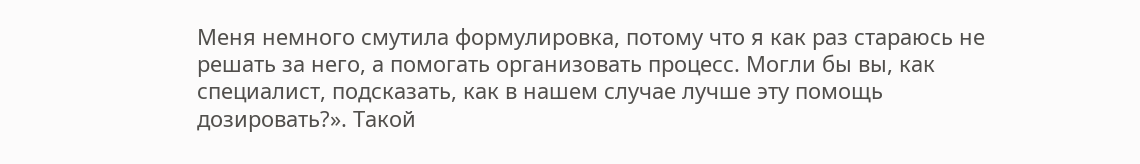Меня немного смутила формулировка, потому что я как раз стараюсь не решать за него, а помогать организовать процесс. Могли бы вы, как специалист, подсказать, как в нашем случае лучше эту помощь дозировать?». Такой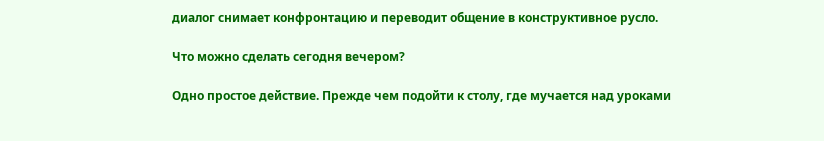диалог снимает конфронтацию и переводит общение в конструктивное русло.

Что можно сделать сегодня вечером?

Одно простое действие. Прежде чем подойти к столу, где мучается над уроками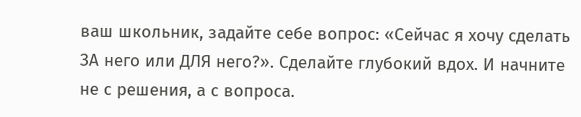ваш школьник, задайте себе вопрос: «Сейчас я хочу сделать ЗА него или ДЛЯ него?». Сделайте глубокий вдох. И начните не с решения, а с вопроса.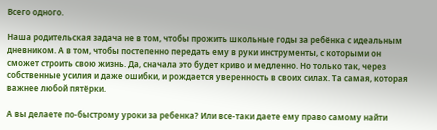Всего одного.

Наша родительская задача не в том, чтобы прожить школьные годы за ребёнка с идеальным дневником. А в том, чтобы постепенно передать ему в руки инструменты, с которыми он сможет строить свою жизнь. Да, сначала это будет криво и медленно. Но только так, через собственные усилия и даже ошибки, и рождается уверенность в своих силах. Та самая, которая важнее любой пятёрки.

А вы делаете по-быстрому уроки за ребенка? Или все-таки даете ему право самому найти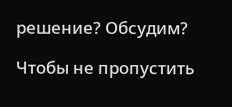решение? Обсудим?

Чтобы не пропустить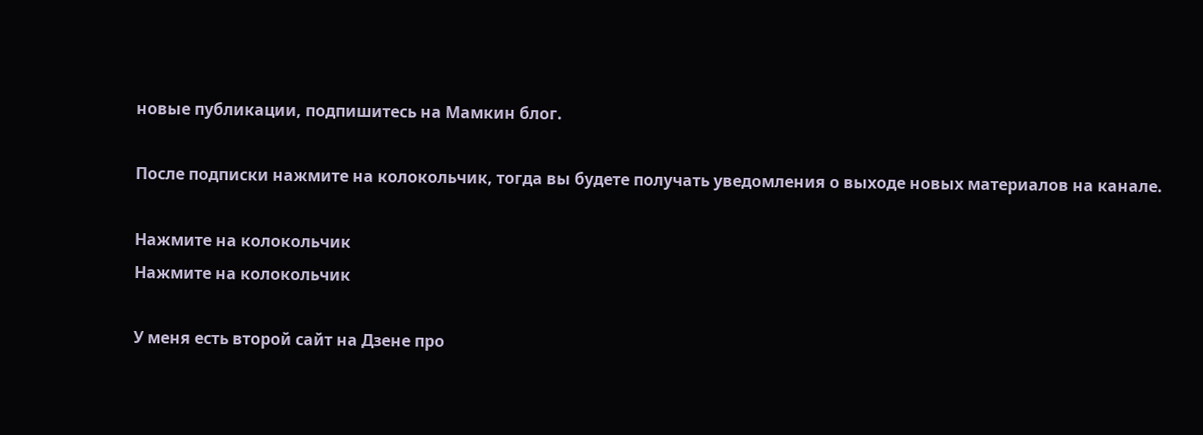новые публикации, подпишитесь на Мамкин блог.

После подписки нажмите на колокольчик, тогда вы будете получать уведомления о выходе новых материалов на канале.

Нажмите на колокольчик
Нажмите на колокольчик

У меня есть второй сайт на Дзене про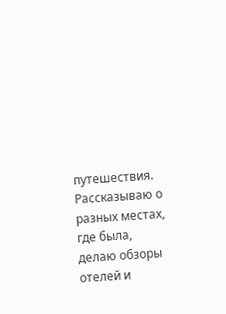путешествия. Рассказываю о разных местах, где была, делаю обзоры отелей и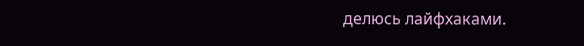делюсь лайфхаками.